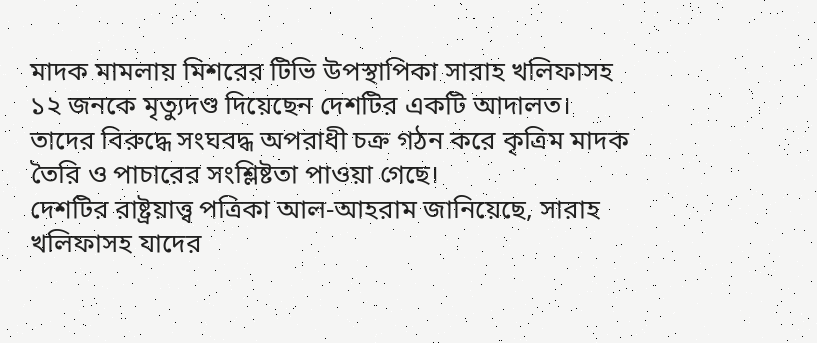মাদক মামলায় মিশরের টিভি উপস্থাপিকা সারাহ খলিফাসহ ১২ জনকে মৃত্যুদণ্ড দিয়েছেন দেশটির একটি আদালত। তাদের বিরুদ্ধে সংঘবদ্ধ অপরাধী চক্র গঠন করে কৃত্রিম মাদক তৈরি ও পাচারের সংশ্লিষ্টতা পাওয়া গেছে।
দেশটির রাষ্ট্রয়াত্ত্ব পত্রিকা আল-আহরাম জানিয়েছে, সারাহ খলিফাসহ যাদের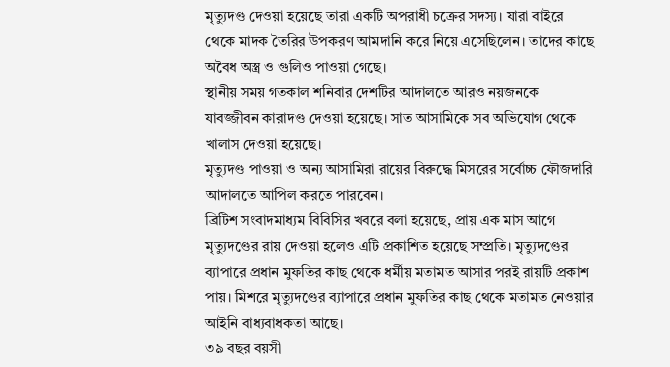মৃত্যুদণ্ড দেওয়া হয়েছে তারা একটি অপরাধী চক্রের সদস্য। যারা বাইরে থেকে মাদক তৈরির উপকরণ আমদানি করে নিয়ে এসেছিলেন। তাদের কাছে অবৈধ অস্ত্র ও গুলিও পাওয়া গেছে।
স্থানীয় সময় গতকাল শনিবার দেশটির আদালতে আরও নয়জনকে যাবজ্জীবন কারাদণ্ড দেওয়া হয়েছে। সাত আসামিকে সব অভিযোগ থেকে খালাস দেওয়া হয়েছে।
মৃত্যুদণ্ড পাওয়া ও অন্য আসামিরা রায়ের বিরুদ্ধে মিসরের সর্বোচ্চ ফৌজদারি আদালতে আপিল করতে পারবেন।
ব্রিটিশ সংবাদমাধ্যম বিবিসির খবরে বলা হয়েছে, প্রায় এক মাস আগে মৃত্যুদণ্ডের রায় দেওয়া হলেও এটি প্রকাশিত হয়েছে সম্প্রতি। মৃত্যুদণ্ডের ব্যাপারে প্রধান মুফতির কাছ থেকে ধর্মীয় মতামত আসার পরই রায়টি প্রকাশ পায়। মিশরে মৃত্যুদণ্ডের ব্যাপারে প্রধান মুফতির কাছ থেকে মতামত নেওয়ার আইনি বাধ্যবাধকতা আছে।
৩৯ বছর বয়সী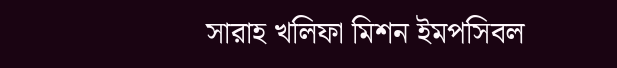সারাহ খলিফা মিশন ইমপসিবল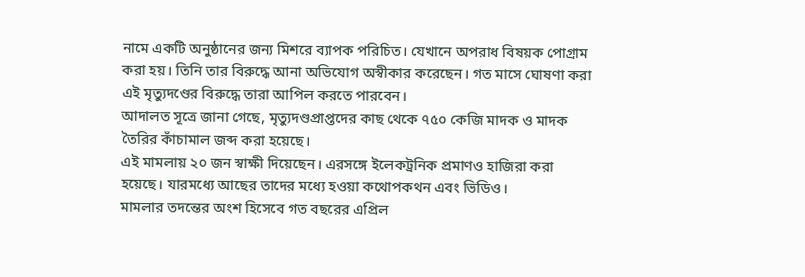নামে একটি অনুষ্ঠানের জন্য মিশরে ব্যাপক পরিচিত। যেখানে অপরাধ বিষয়ক পোগ্রাম করা হয়। তিনি তার বিরুদ্ধে আনা অভিযোগ অস্বীকার করেছেন। গত মাসে ঘোষণা করা এই মৃত্যুদণ্ডের বিরুদ্ধে তারা আপিল করতে পারবেন।
আদালত সূত্রে জানা গেছে, মৃত্যুদণ্ডপ্রাপ্তদের কাছ থেকে ৭৫০ কেজি মাদক ও মাদক তৈরির কাঁচামাল জব্দ করা হয়েছে।
এই মামলায় ২০ জন স্বাক্ষী দিয়েছেন। এরসঙ্গে ইলেকট্রনিক প্রমাণও হাজিরা করা হয়েছে। যারমধ্যে আছের তাদের মধ্যে হওয়া কথোপকথন এবং ভিডিও।
মামলার তদন্তের অংশ হিসেবে গত বছরের এপ্রিল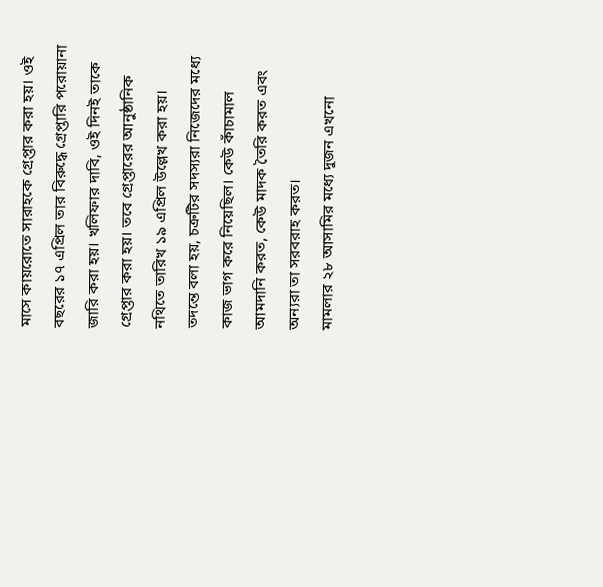মাসে কায়রোতে সারাহকে গ্রেপ্তার করা হয়। ওই বছরের ১৭ এপ্রিল তার বিরুদ্ধে গ্রেপ্তারি পরোয়ানা জারি করা হয়। খলিফার দাবি, ওই দিনই তাকে গ্রেপ্তার করা হয়। তবে গ্রেপ্তারের আনুষ্ঠানিক নথিতে তারিখ ১৯ এপ্রিল উল্লেখ করা হয়।
তদন্তে বলা হয়, চক্রটির সদস্যরা নিজেদের মধ্যে কাজ ভাগ করে নিয়েছিল। কেউ কাঁচামাল আমদানি করত, কেউ মাদক তৈরি করত এবং অন্যরা তা সরবরাহ করত।
মামলার ২৮ আসামির মধ্যে দুজন এখনো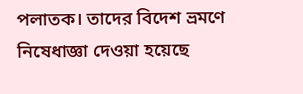পলাতক। তাদের বিদেশ ভ্রমণে নিষেধাজ্ঞা দেওয়া হয়েছে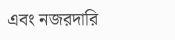এবং নজরদারি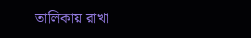তালিকায় রাখা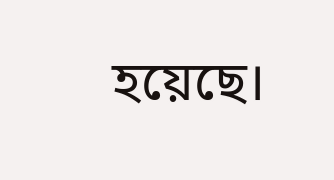হয়েছে।